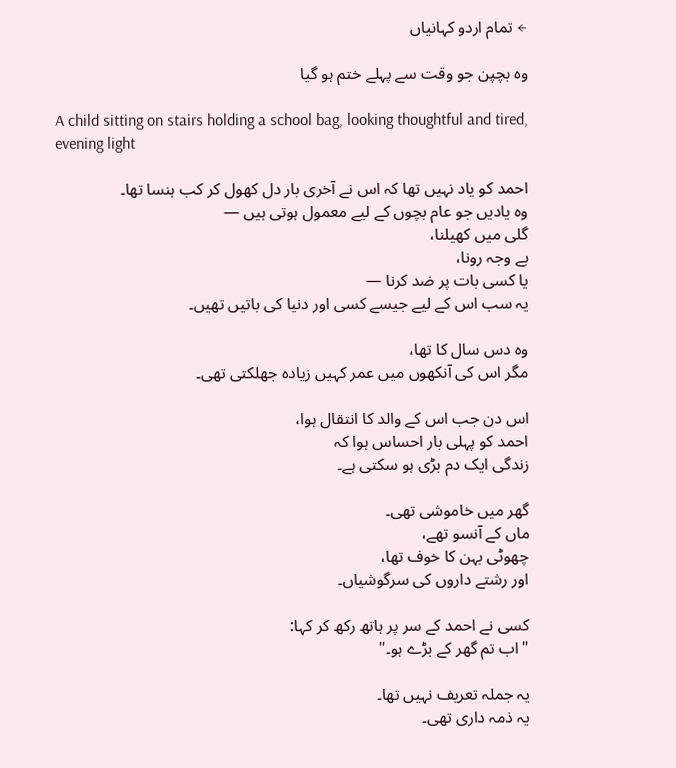← تمام اردو کہانیاں

وہ بچپن جو وقت سے پہلے ختم ہو گیا

A child sitting on stairs holding a school bag, looking thoughtful and tired, evening light

احمد کو یاد نہیں تھا کہ اس نے آخری بار دل کھول کر کب ہنسا تھا۔
وہ یادیں جو عام بچوں کے لیے معمول ہوتی ہیں —
گلی میں کھیلنا،
بے وجہ رونا،
یا کسی بات پر ضد کرنا —
یہ سب اس کے لیے جیسے کسی اور دنیا کی باتیں تھیں۔

وہ دس سال کا تھا،
مگر اس کی آنکھوں میں عمر کہیں زیادہ جھلکتی تھی۔

اس دن جب اس کے والد کا انتقال ہوا،
احمد کو پہلی بار احساس ہوا کہ
زندگی ایک دم بڑی ہو سکتی ہے۔

گھر میں خاموشی تھی۔
ماں کے آنسو تھے،
چھوٹی بہن کا خوف تھا،
اور رشتے داروں کی سرگوشیاں۔

کسی نے احمد کے سر پر ہاتھ رکھ کر کہا:
"اب تم گھر کے بڑے ہو۔"

یہ جملہ تعریف نہیں تھا۔
یہ ذمہ داری تھی۔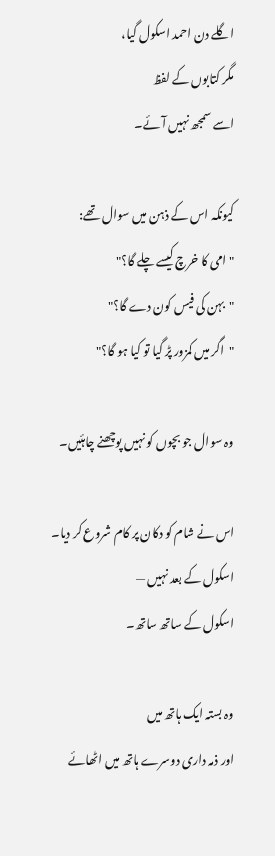اگلے دن احمد اسکول گیا،
مگر کتابوں کے لفظ
اسے سمجھ نہیں آئے۔

کیونکہ اس کے ذہن میں سوال تھے:
"امی کا خرچ کیسے چلے گا؟"
"بہن کی فیس کون دے گا؟"
"اگر میں کمزور پڑ گیا تو کیا ہو گا؟"

وہ سوال جو بچوں کو نہیں پوچھنے چاہئیں۔

اس نے شام کو دکان پر کام شروع کر دیا۔
اسکول کے بعد نہیں —
اسکول کے ساتھ ساتھ۔

وہ بستہ ایک ہاتھ میں
اور ذمہ داری دوسرے ہاتھ میں اٹھائے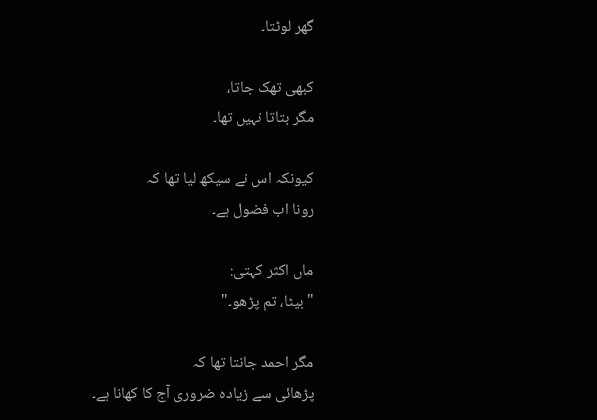گھر لوٹتا۔

کبھی تھک جاتا،
مگر بتاتا نہیں تھا۔

کیونکہ اس نے سیکھ لیا تھا کہ
رونا اب فضول ہے۔

ماں اکثر کہتی:
"بیٹا، تم پڑھو۔"

مگر احمد جانتا تھا کہ
پڑھائی سے زیادہ ضروری آج کا کھانا ہے۔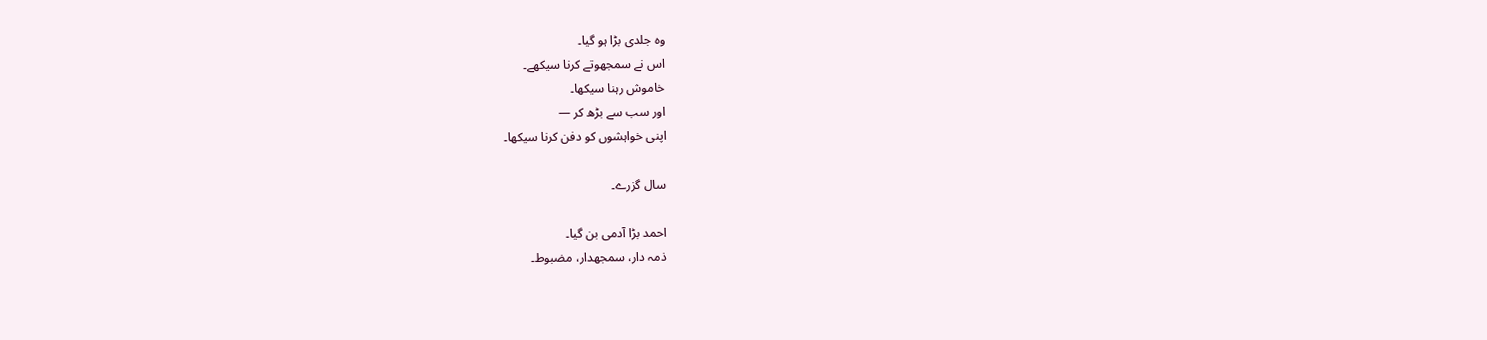وہ جلدی بڑا ہو گیا۔
اس نے سمجھوتے کرنا سیکھے۔
خاموش رہنا سیکھا۔
اور سب سے بڑھ کر —
اپنی خواہشوں کو دفن کرنا سیکھا۔

سال گزرے۔

احمد بڑا آدمی بن گیا۔
ذمہ دار، سمجھدار، مضبوط۔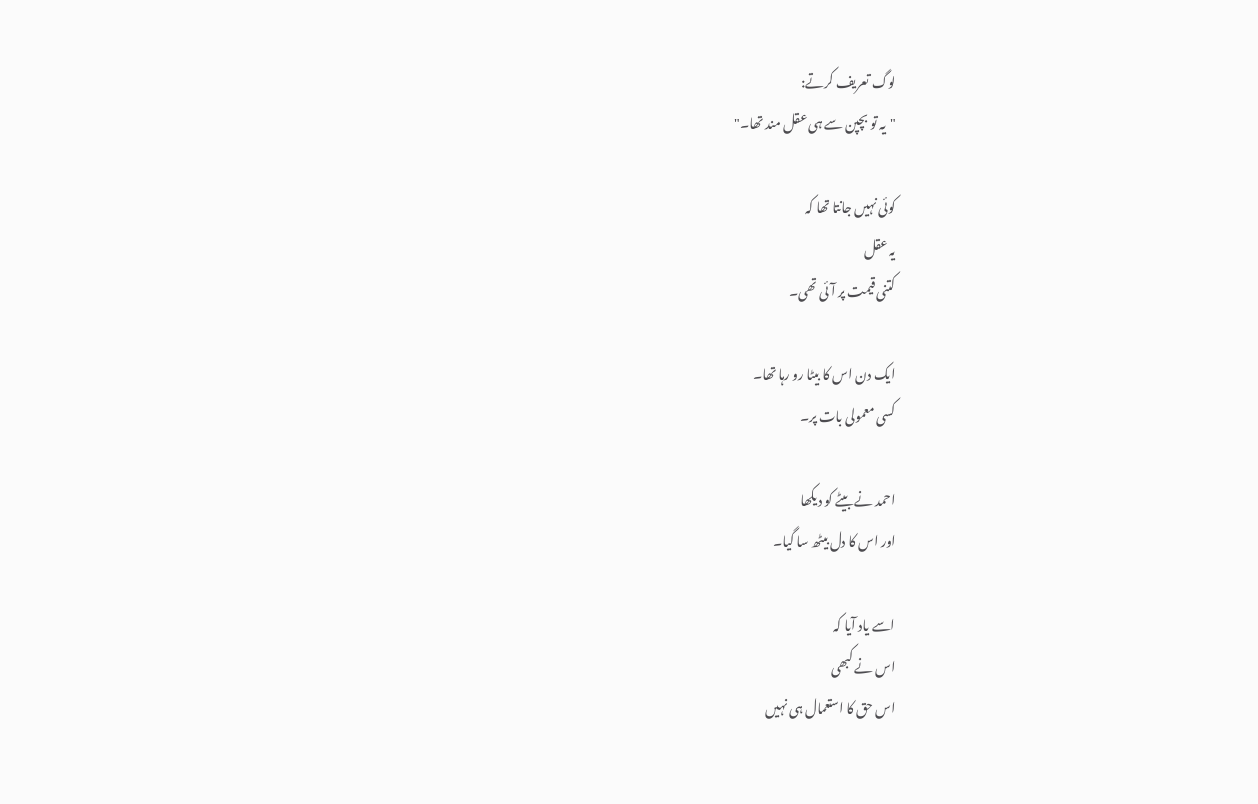لوگ تعریف کرتے:
"یہ تو بچپن سے ہی عقل مند تھا۔"

کوئی نہیں جانتا تھا کہ
یہ عقل
کتنی قیمت پر آئی تھی۔

ایک دن اس کا بیٹا رو رہا تھا۔
کسی معمولی بات پر۔

احمد نے بیٹے کو دیکھا
اور اس کا دل بیٹھ سا گیا۔

اسے یاد آیا کہ
اس نے کبھی
اس حق کا استعمال ہی نہیں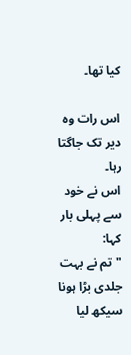کیا تھا۔

اس رات وہ دیر تک جاگتا رہا۔
اس نے خود سے پہلی بار کہا:
"تم نے بہت جلدی بڑا ہونا سیکھ لیا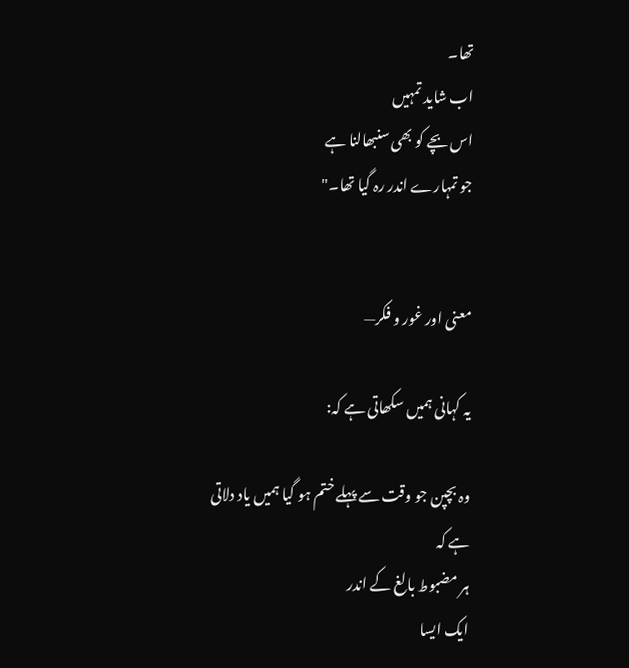تھا۔
اب شاید تمہیں
اس بچے کو بھی سنبھالنا ہے
جو تمہارے اندر رہ گیا تھا۔"


معنی اور غور و فکر—

یہ کہانی ہمیں سکھاتی ہے کہ:

وہ بچپن جو وقت سے پہلے ختم ہو گیا ہمیں یاد دلاتی ہے کہ
ہر مضبوط بالغ کے اندر
ایک ایسا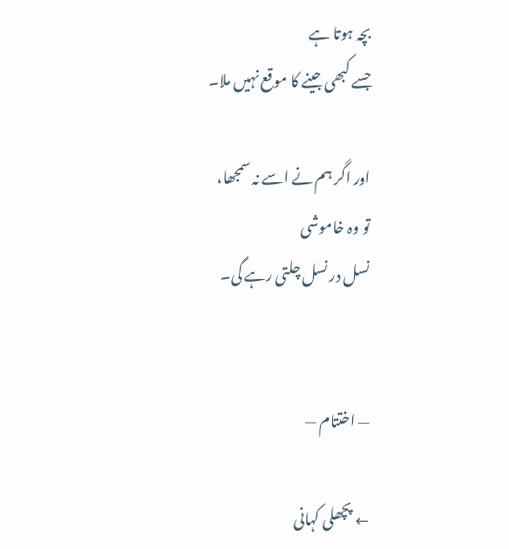بچہ ہوتا ہے
جسے کبھی جینے کا موقع نہیں ملا۔

اور اگر ہم نے اسے نہ سمجھا،
تو وہ خاموشی
نسل در نسل چلتی رہے گی۔


— اختتام —

← پچھلی کہانی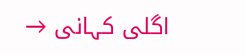اگلی کہانی →